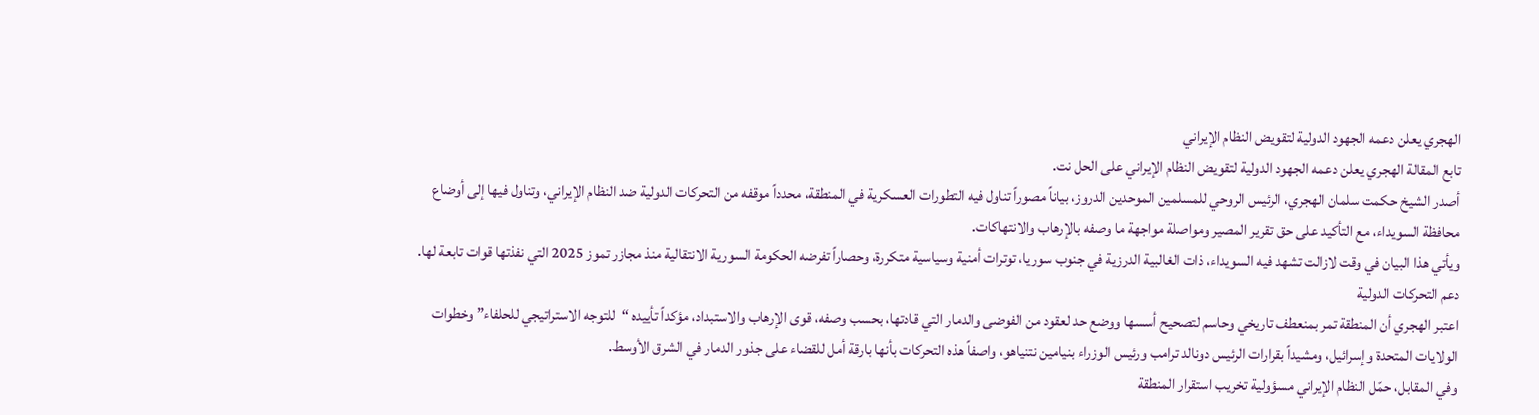الهجري يعلن دعمه الجهود الدولية لتقويض النظام الإيراني
تابع المقالة الهجري يعلن دعمه الجهود الدولية لتقويض النظام الإيراني على الحل نت.
أصدر الشيخ حكمت سلمان الهجري، الرئيس الروحي للمسلمين الموحدين الدروز، بياناً مصوراً تناول فيه التطورات العسكرية في المنطقة، محدداً موقفه من التحركات الدولية ضد النظام الإيراني، وتناول فيها إلى أوضاع محافظة السويداء، مع التأكيد على حق تقرير المصير ومواصلة مواجهة ما وصفه بالإرهاب والانتهاكات.
ويأتي هذا البيان في وقت لازالت تشهد فيه السويداء، ذات الغالبية الدرزية في جنوب سوريا، توترات أمنية وسياسية متكررة، وحصاراً تفرضه الحكومة السورية الانتقالية منذ مجازر تموز 2025 التي نفذتها قوات تابعة لها.
دعم التحركات الدولية
اعتبر الهجري أن المنطقة تمر بمنعطف تاريخي وحاسم لتصحيح أسسها ووضع حد لعقود من الفوضى والدمار التي قادتها، بحسب وصفه، قوى الإرهاب والاستبداد، مؤكداً تأييده “للتوجه الاستراتيجي للحلفاء” وخطوات الولايات المتحدة وإسرائيل، ومشيداً بقرارات الرئيس دونالد ترامب ورئيس الوزراء بنيامين نتنياهو، واصفاً هذه التحركات بأنها بارقة أمل للقضاء على جذور الدمار في الشرق الأوسط.
وفي المقابل، حمّل النظام الإيراني مسؤولية تخريب استقرار المنطقة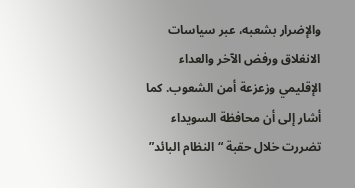والإضرار بشعبه، عبر سياسات الانغلاق ورفض الآخر والعداء الإقليمي وزعزعة أمن الشعوب. كما أشار إلى أن محافظة السويداء تضررت خلال حقبة “النظام البائد”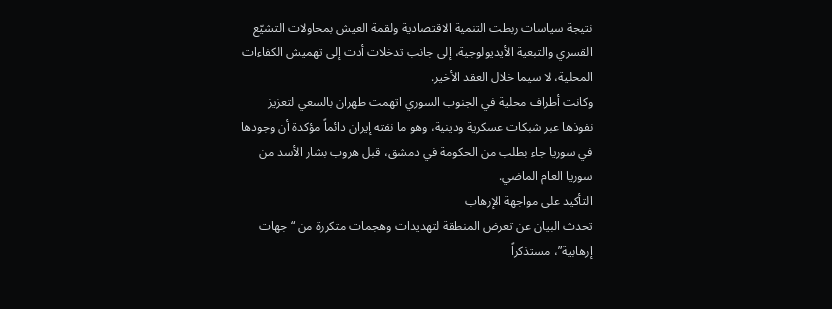نتيجة سياسات ربطت التنمية الاقتصادية ولقمة العيش بمحاولات التشيّع القسري والتبعية الأيديولوجية، إلى جانب تدخلات أدت إلى تهميش الكفاءات المحلية، لا سيما خلال العقد الأخير.
وكانت أطراف محلية في الجنوب السوري اتهمت طهران بالسعي لتعزيز نفوذها عبر شبكات عسكرية ودينية، وهو ما نفته إيران دائماً مؤكدة أن وجودها في سوريا جاء بطلب من الحكومة في دمشق، قبل هروب بشار الأسد من سوريا العام الماضي.
التأكيد على مواجهة الإرهاب
تحدث البيان عن تعرض المنطقة لتهديدات وهجمات متكررة من “جهات إرهابية”، مستذكراً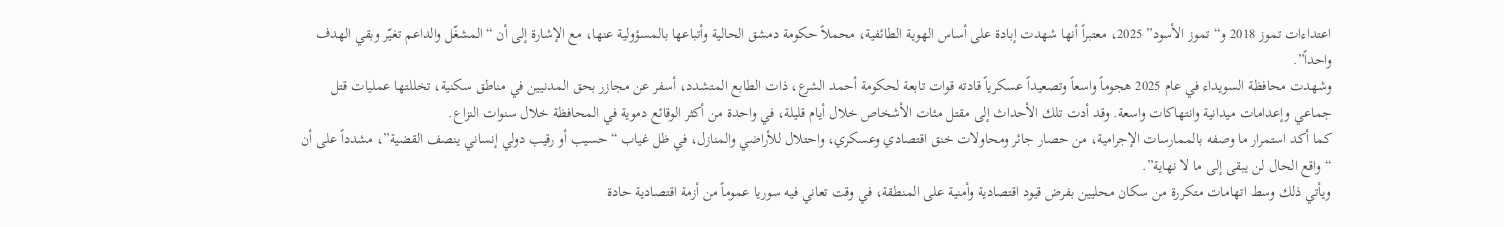اعتداءات تموز 2018 و“تموز الأسود” 2025، معتبراً أنها شهدت إبادة على أساس الهوية الطائفية، محملاً حكومة دمشق الحالية وأتباعها بالمسؤولية عنها، مع الإشارة إلى أن “المشغّل والداعم تغيّر وبقي الهدف واحداً”.
وشهدت محافظة السويداء في عام 2025 هجوماً واسعاً وتصعيداً عسكرياً قادته قوات تابعة لحكومة أحمد الشرع، ذات الطابع المتشدد، أسفر عن مجازر بحق المدنيين في مناطق سكنية، تخللتها عمليات قتل جماعي وإعدامات ميدانية وانتهاكات واسعة. وقد أدت تلك الأحداث إلى مقتل مئات الأشخاص خلال أيام قليلة، في واحدة من أكثر الوقائع دموية في المحافظة خلال سنوات النزاع.
كما أكد استمرار ما وصفه بالممارسات الإجرامية، من حصار جائر ومحاولات خنق اقتصادي وعسكري، واحتلال للأراضي والمنازل، في ظل غياب “حسيب أو رقيب دولي إنساني ينصف القضية”، مشدداً على أن “واقع الحال لن يبقى إلى ما لا نهاية”.
ويأتي ذلك وسط اتهامات متكررة من سكان محليين بفرض قيود اقتصادية وأمنية على المنطقة، في وقت تعاني فيه سوريا عموماً من أزمة اقتصادية حادة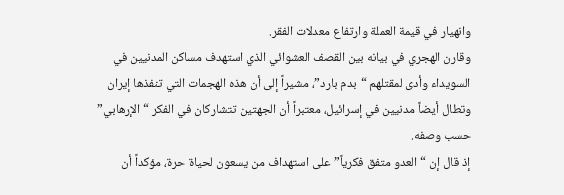وانهيار في قيمة العملة وارتفاع معدلات الفقر.
وقارن الهجري في بيانه بين القصف العشوائي الذي استهدف مساكن المدنيين في السويداء وأدى لمقتلهم “بدم بارد”، مشيراً إلى أن هذه الهجمات التي تنفذها إيران وتطال أيضاً مدنيين في إسرائيل، معتبراً أن الجهتين تتشاركان في الفكر “الإرهابي” حسب وصفه.
إذ قال إن “العدو متفق فكرياً” على استهداف من يسعون لحياة حرة، مؤكداً أن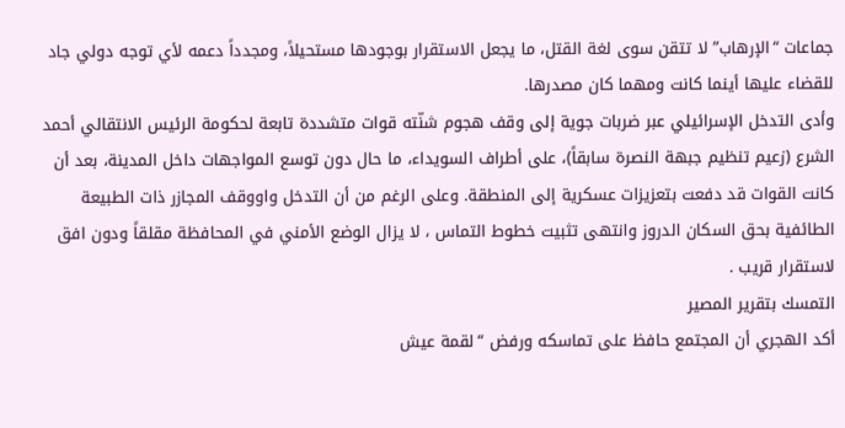جماعات “الإرهاب” لا تتقن سوى لغة القتل، ما يجعل الاستقرار بوجودها مستحيلاً، ومجدداً دعمه لأي توجه دولي جاد للقضاء عليها أينما كانت ومهما كان مصدرها.
وأدى التدخل الإسرائيلي عبر ضربات جوية إلى وقف هجوم شنّته قوات متشددة تابعة لحكومة الرئيس الانتقالي أحمد الشرع (زعيم تنظيم جبهة النصرة سابقاً)، على أطراف السويداء، ما حال دون توسع المواجهات داخل المدينة، بعد أن كانت القوات قد دفعت بتعزيزات عسكرية إلى المنطقة. وعلى الرغم من أن التدخل واووقف المجازر ذات الطبيعة الطائفية بحق السكان الدروز وانتهى تثبيت خطوط التماس ، لا يزال الوضع الأمني في المحافظة مقلقاً ودون افق لاستقرار قريب .
التمسك بتقرير المصير
أكد الهجري أن المجتمع حافظ على تماسكه ورفض “لقمة عيش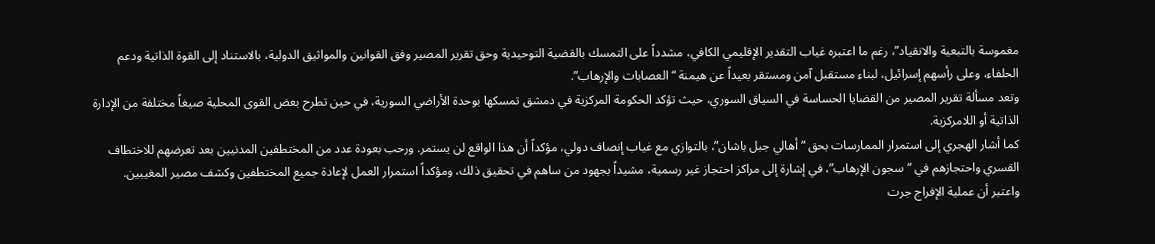مغموسة بالتبعية والانقياد”، رغم ما اعتبره غياب التقدير الإقليمي الكافي، مشدداً على التمسك بالقضية التوحيدية وحق تقرير المصير وفق القوانين والمواثيق الدولية، بالاستناد إلى القوة الذاتية ودعم الحلفاء، وعلى رأسهم إسرائيل، لبناء مستقبل آمن ومستقر بعيداً عن هيمنة “العصابات والإرهاب”.
وتعد مسألة تقرير المصير من القضايا الحساسة في السياق السوري، حيث تؤكد الحكومة المركزية في دمشق تمسكها بوحدة الأراضي السورية، في حين تطرح بعض القوى المحلية صيغاً مختلفة من الإدارة الذاتية أو اللامركزية.
كما أشار الهجري إلى استمرار الممارسات بحق “أهالي جبل باشان”، بالتوازي مع غياب إنصاف دولي، مؤكداً أن هذا الواقع لن يستمر. ورحب بعودة عدد من المختطفين المدنيين بعد تعرضهم للاختطاف القسري واحتجازهم في “سجون الإرهاب”، في إشارة إلى مراكز احتجاز غير رسمية، مشيداً بجهود من ساهم في تحقيق ذلك، ومؤكداً استمرار العمل لإعادة جميع المختطفين وكشف مصير المغيبين.
واعتبر أن عملية الإفراج جرت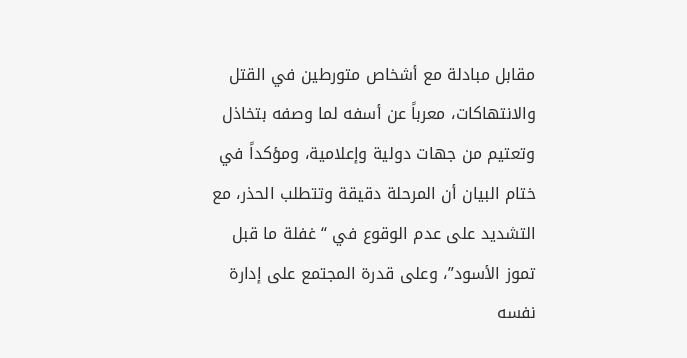مقابل مبادلة مع أشخاص متورطين في القتل والانتهاكات، معرباً عن أسفه لما وصفه بتخاذل وتعتيم من جهات دولية وإعلامية، ومؤكداً في ختام البيان أن المرحلة دقيقة وتتطلب الحذر، مع التشديد على عدم الوقوع في “غفلة ما قبل تموز الأسود”، وعلى قدرة المجتمع على إدارة نفسه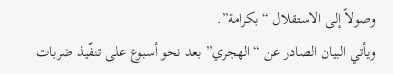وصولاً إلى الاستقلال “بكرامة”.
ويأتي البيان الصادر عن “الهجري” بعد نحو أسبوع على تنفّيذ ضربات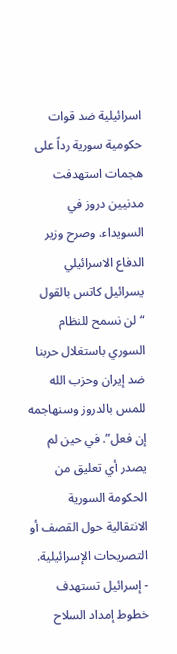اسرائيلية ضد قوات حكومية سورية رداً على هجمات استهدفت مدنيين دروز في السويداء. وصرح وزير الدفاع الاسرائيلي يسرائيل كاتس بالقول “لن نسمح للنظام السوري باستغلال حربنا ضد إيران وحزب الله للمس بالدروز وسنهاجمه إن فعل”. في حين لم يصدر أي تعليق من الحكومة السورية الانتقالية حول القصف أو التصريحات الإسرائيلية.
- إسرائيل تستهدف خطوط إمداد السلاح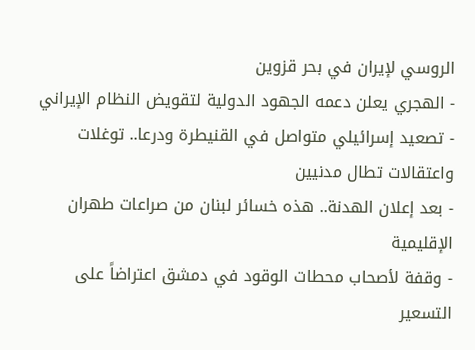الروسي لإيران في بحر قزوين
- الهجري يعلن دعمه الجهود الدولية لتقويض النظام الإيراني
- تصعيد إسرائيلي متواصل في القنيطرة ودرعا.. توغلات واعتقالات تطال مدنيين
- بعد إعلان الهدنة.. هذه خسائر لبنان من صراعات طهران الإقليمية
- وقفة لأصحاب محطات الوقود في دمشق اعتراضاً على التسعير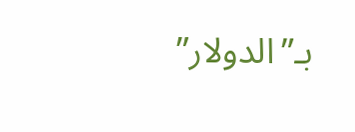بـ”الدولار”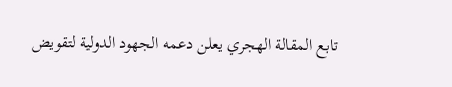تابع المقالة الهجري يعلن دعمه الجهود الدولية لتقويض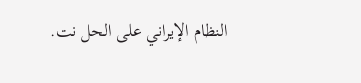النظام الإيراني على الحل نت.